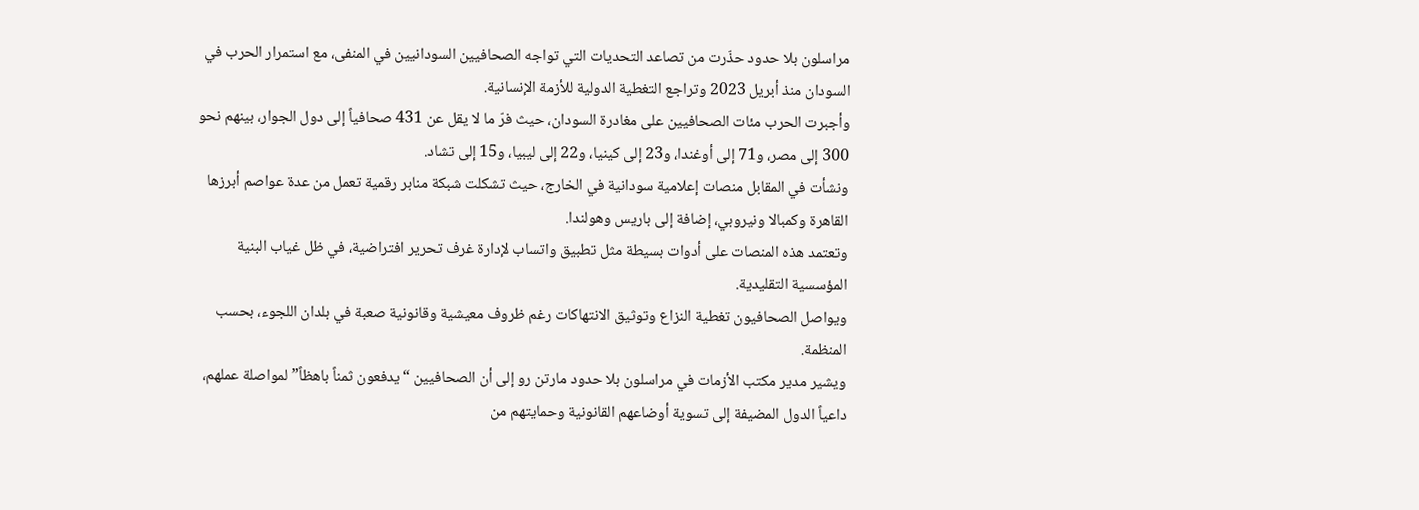مراسلون بلا حدود حذّرت من تصاعد التحديات التي تواجه الصحافيين السودانيين في المنفى، مع استمرار الحرب في السودان منذ أبريل 2023 وتراجع التغطية الدولية للأزمة الإنسانية.
وأجبرت الحرب مئات الصحافيين على مغادرة السودان، حيث فرّ ما لا يقل عن 431 صحافياً إلى دول الجوار، بينهم نحو 300 إلى مصر، و71 إلى أوغندا، و23 إلى كينيا، و22 إلى ليبيا، و15 إلى تشاد.
ونشأت في المقابل منصات إعلامية سودانية في الخارج، حيث تشكلت شبكة منابر رقمية تعمل من عدة عواصم أبرزها القاهرة وكمبالا ونيروبي، إضافة إلى باريس وهولندا.
وتعتمد هذه المنصات على أدوات بسيطة مثل تطبيق واتساب لإدارة غرف تحرير افتراضية، في ظل غياب البنية المؤسسية التقليدية.
ويواصل الصحافيون تغطية النزاع وتوثيق الانتهاكات رغم ظروف معيشية وقانونية صعبة في بلدان اللجوء، بحسب المنظمة.
ويشير مدير مكتب الأزمات في مراسلون بلا حدود مارتن رو إلى أن الصحافيين “يدفعون ثمناً باهظاً” لمواصلة عملهم، داعياً الدول المضيفة إلى تسوية أوضاعهم القانونية وحمايتهم من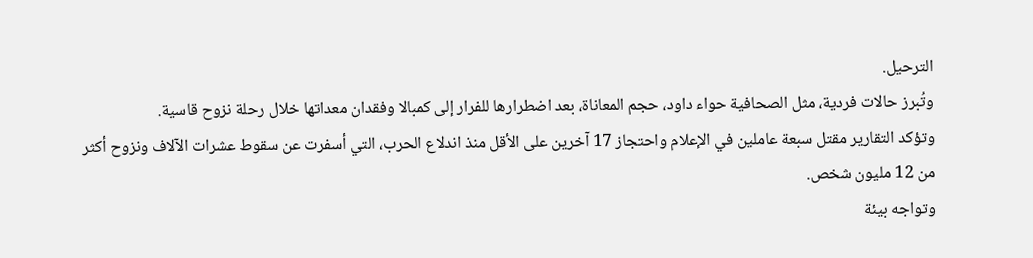الترحيل.
وتُبرز حالات فردية، مثل الصحافية حواء داود، حجم المعاناة، بعد اضطرارها للفرار إلى كمبالا وفقدان معداتها خلال رحلة نزوح قاسية.
وتؤكد التقارير مقتل سبعة عاملين في الإعلام واحتجاز 17 آخرين على الأقل منذ اندلاع الحرب، التي أسفرت عن سقوط عشرات الآلاف ونزوح أكثر من 12 مليون شخص.
وتواجه بيئة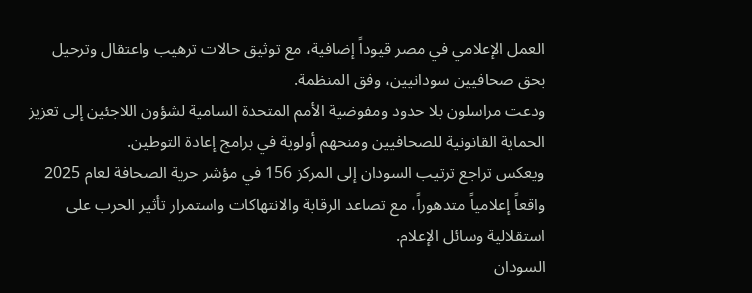العمل الإعلامي في مصر قيوداً إضافية، مع توثيق حالات ترهيب واعتقال وترحيل بحق صحافيين سودانيين، وفق المنظمة.
ودعت مراسلون بلا حدود ومفوضية الأمم المتحدة السامية لشؤون اللاجئين إلى تعزيز الحماية القانونية للصحافيين ومنحهم أولوية في برامج إعادة التوطين.
ويعكس تراجع ترتيب السودان إلى المركز 156 في مؤشر حرية الصحافة لعام 2025 واقعاً إعلامياً متدهوراً، مع تصاعد الرقابة والانتهاكات واستمرار تأثير الحرب على استقلالية وسائل الإعلام.
السودان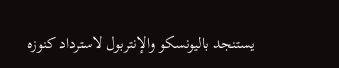يستنجد باليونسكو والإنتربول لاسترداد كنوزه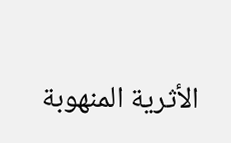الأثرية المنهوبة